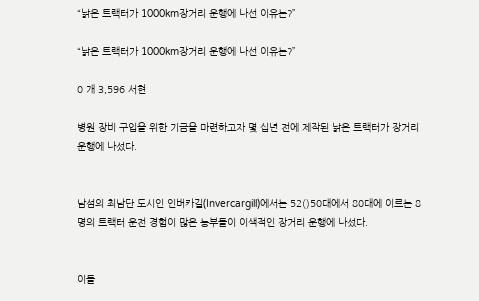“낡은 트랙터가 1000km장거리 운행에 나선 이유는?”

“낡은 트랙터가 1000km장거리 운행에 나선 이유는?”

0 개 3,596 서현

병원 장비 구입을 위한 기금을 마련하고자 몇 십년 전에 제작된 낡은 트랙터가 장거리 운행에 나섰다.


남섬의 최남단 도시인 인버카길(Invercargill)에서는 52()50대에서 80대에 이르는 8명의 트랙터 운전 경험이 많은 농부들이 이색적인 장거리 운행에 나섰다.


이들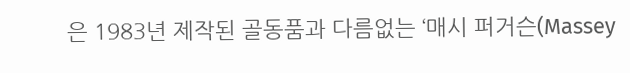은 1983년 제작된 골동품과 다름없는 ‘매시 퍼거슨(Massey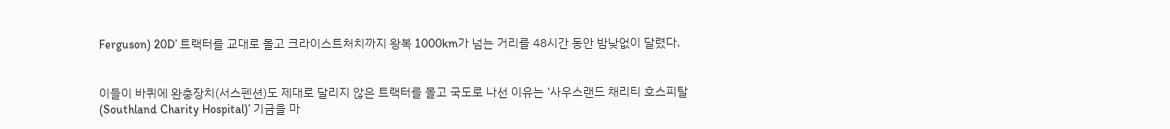Ferguson) 20D’ 트랙터를 교대로 몰고 크라이스트처치까지 왕복 1000km가 넘는 거리를 48시간 동안 밤낮없이 달렸다.


이들이 바퀴에 완충장치(서스펜션)도 제대로 달리지 않은 트랙터를 몰고 국도로 나선 이유는 ‘사우스랜드 채리티 호스피탈(Southland Charity Hospital)’ 기금을 마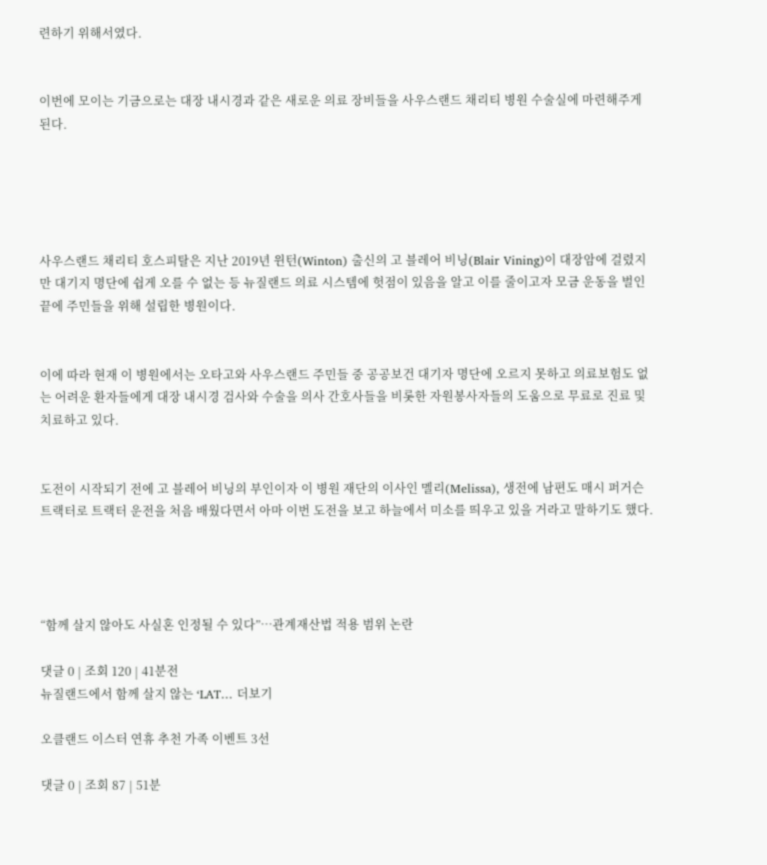련하기 위해서였다.


이번에 모이는 기금으로는 대장 내시경과 같은 새로운 의료 장비들을 사우스랜드 채리티 병원 수술실에 마련해주게 된다.





사우스랜드 채리티 호스피탈은 지난 2019년 윈턴(Winton) 출신의 고 블레어 비닝(Blair Vining)이 대장암에 걸렸지만 대기지 명단에 쉽게 오를 수 없는 등 뉴질랜드 의료 시스템에 헛점이 있음을 알고 이를 줄이고자 모금 운동을 벌인 끝에 주민들을 위해 설립한 병원이다.


이에 따라 현재 이 병원에서는 오타고와 사우스랜드 주민들 중 공공보건 대기자 명단에 오르지 못하고 의료보험도 없는 어려운 환자들에게 대장 내시경 검사와 수술을 의사 간호사들을 비롯한 자원봉사자들의 도움으로 무료로 진료 및 치료하고 있다.


도전이 시작되기 전에 고 블레어 비닝의 부인이자 이 병원 재단의 이사인 멜리(Melissa), 생전에 남편도 매시 퍼거슨 트랙터로 트랙터 운전을 처음 배웠다면서 아마 이번 도전을 보고 하늘에서 미소를 띄우고 있을 거라고 말하기도 했다.




“함께 살지 않아도 사실혼 인정될 수 있다”…관계재산법 적용 범위 논란

댓글 0 | 조회 120 | 41분전
뉴질랜드에서 함께 살지 않는 ‘LAT… 더보기

오클랜드 이스터 연휴 추천 가족 이벤트 3선

댓글 0 | 조회 87 | 51분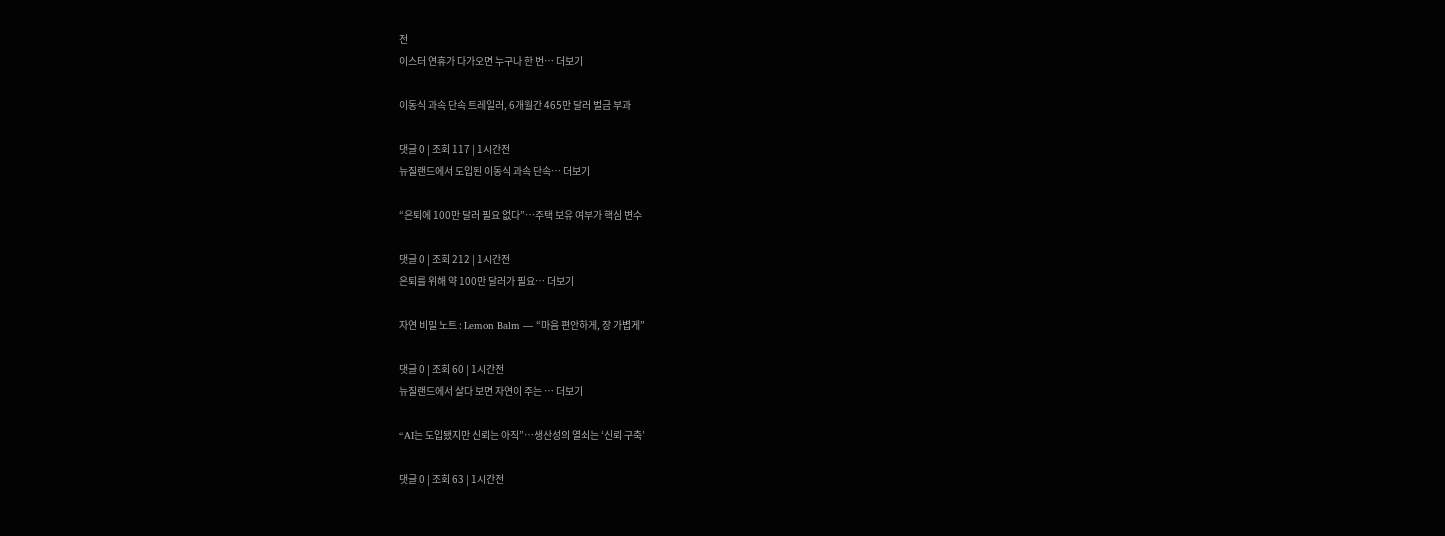전
이스터 연휴가 다가오면 누구나 한 번… 더보기

이동식 과속 단속 트레일러, 6개월간 465만 달러 벌금 부과

댓글 0 | 조회 117 | 1시간전
뉴질랜드에서 도입된 이동식 과속 단속… 더보기

“은퇴에 100만 달러 필요 없다”…주택 보유 여부가 핵심 변수

댓글 0 | 조회 212 | 1시간전
은퇴를 위해 약 100만 달러가 필요… 더보기

자연 비밀 노트 : Lemon Balm — “마음 편안하게, 장 가볍게”

댓글 0 | 조회 60 | 1시간전
뉴질랜드에서 살다 보면 자연이 주는 … 더보기

“AI는 도입됐지만 신뢰는 아직”…생산성의 열쇠는 ‘신뢰 구축’

댓글 0 | 조회 63 | 1시간전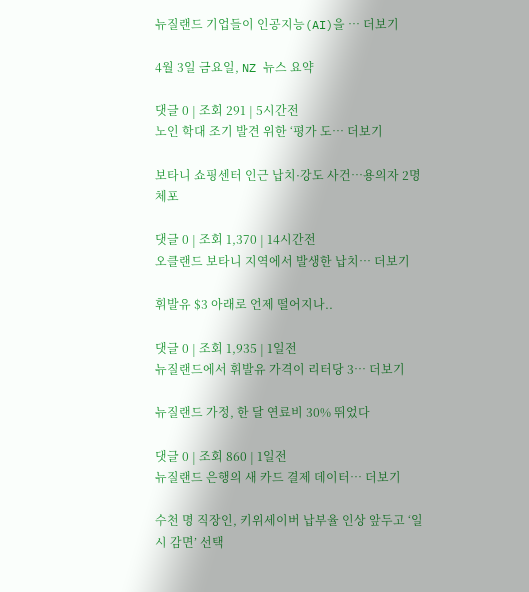뉴질랜드 기업들이 인공지능(AI)을 … 더보기

4월 3일 금요일, NZ 뉴스 요약

댓글 0 | 조회 291 | 5시간전
노인 학대 조기 발견 위한 ‘평가 도… 더보기

보타니 쇼핑센터 인근 납치·강도 사건…용의자 2명 체포

댓글 0 | 조회 1,370 | 14시간전
오클랜드 보타니 지역에서 발생한 납치… 더보기

휘발유 $3 아래로 언제 떨어지나..

댓글 0 | 조회 1,935 | 1일전
뉴질랜드에서 휘발유 가격이 리터당 3… 더보기

뉴질랜드 가정, 한 달 연료비 30% 뛰었다

댓글 0 | 조회 860 | 1일전
뉴질랜드 은행의 새 카드 결제 데이터… 더보기

수천 명 직장인, 키위세이버 납부율 인상 앞두고 ‘일시 감면’ 선택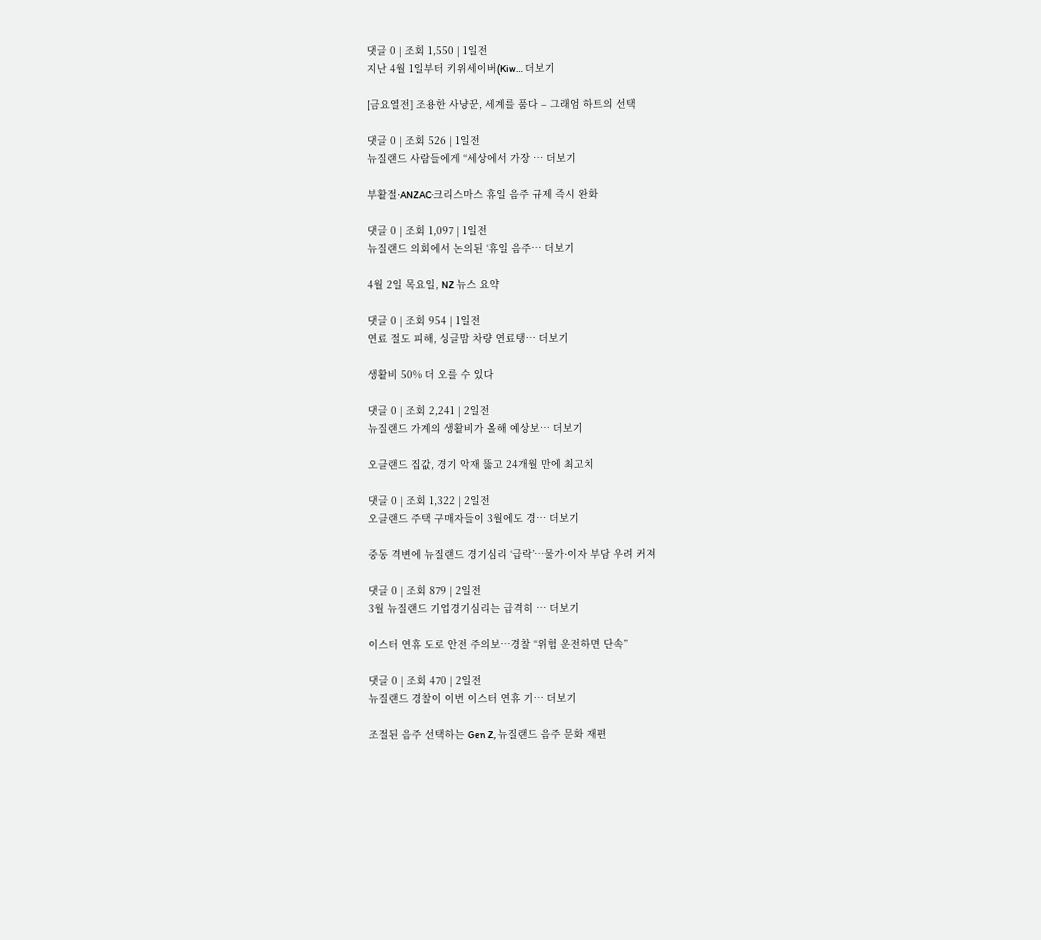댓글 0 | 조회 1,550 | 1일전
지난 4월 1일부터 키위세이버(Kiw… 더보기

[금요열전] 조용한 사냥꾼, 세계를 품다 – 그래엄 하트의 선택

댓글 0 | 조회 526 | 1일전
뉴질랜드 사람들에게 “세상에서 가장 … 더보기

부활절·ANZAC·크리스마스 휴일 음주 규제 즉시 완화

댓글 0 | 조회 1,097 | 1일전
뉴질랜드 의회에서 논의된 ‘휴일 음주… 더보기

4월 2일 목요일, NZ 뉴스 요약

댓글 0 | 조회 954 | 1일전
연료 절도 피해, 싱글맘 차량 연료탱… 더보기

생활비 50% 더 오를 수 있다

댓글 0 | 조회 2,241 | 2일전
뉴질랜드 가계의 생활비가 올해 예상보… 더보기

오클랜드 집값, 경기 악재 뚫고 24개월 만에 최고치

댓글 0 | 조회 1,322 | 2일전
오클랜드 주택 구매자들이 3월에도 경… 더보기

중동 격변에 뉴질랜드 경기심리 ‘급락’…물가·이자 부담 우려 커져

댓글 0 | 조회 879 | 2일전
3월 뉴질랜드 기업경기심리는 급격히 … 더보기

이스터 연휴 도로 안전 주의보…경찰 “위험 운전하면 단속”

댓글 0 | 조회 470 | 2일전
뉴질랜드 경찰이 이번 이스터 연휴 기… 더보기

조절된 음주 선택하는 Gen Z, 뉴질랜드 음주 문화 재편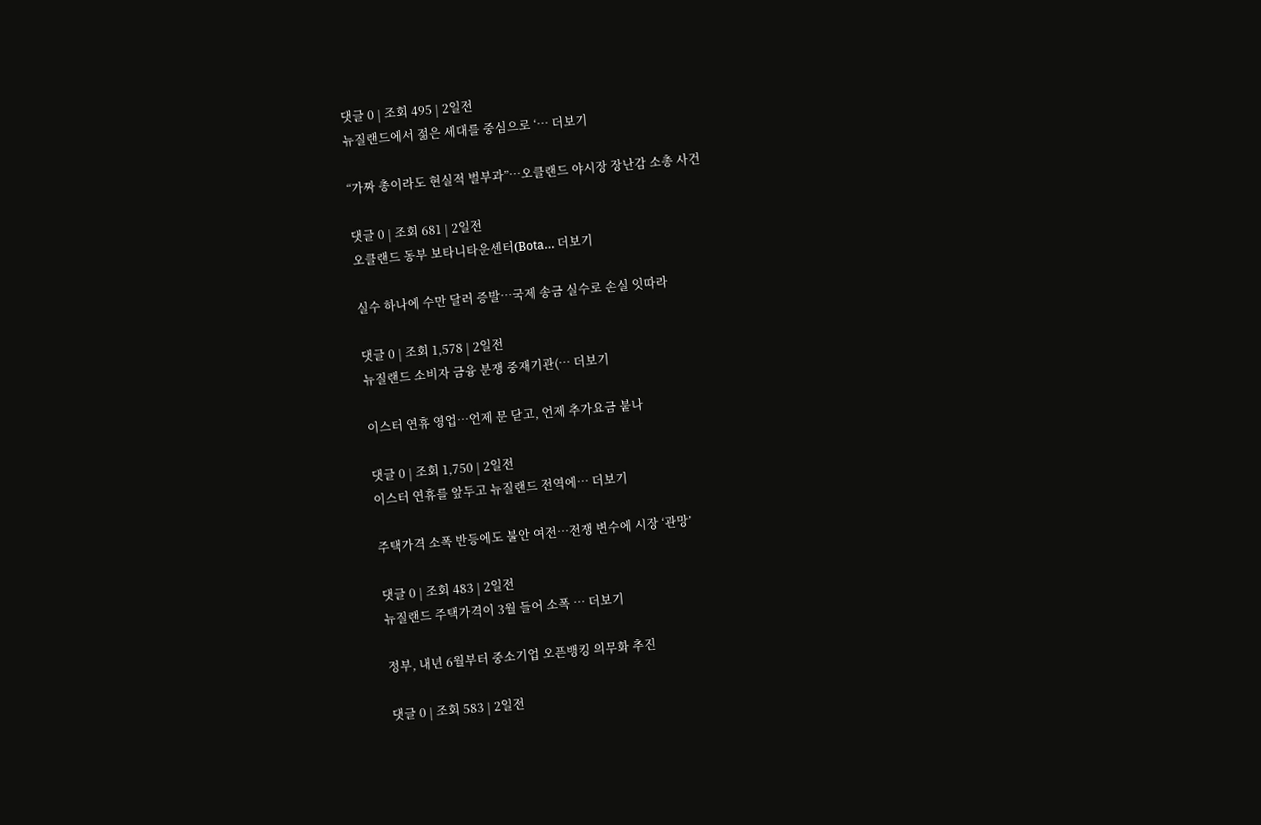댓글 0 | 조회 495 | 2일전
뉴질랜드에서 젊은 세대를 중심으로 ‘… 더보기

“가짜 총이라도 현실적 벌부과”…오클랜드 야시장 장난감 소총 사건

댓글 0 | 조회 681 | 2일전
오클랜드 동부 보타니타운센터(Bota… 더보기

실수 하나에 수만 달러 증발…국제 송금 실수로 손실 잇따라

댓글 0 | 조회 1,578 | 2일전
뉴질랜드 소비자 금융 분쟁 중재기관(… 더보기

이스터 연휴 영업…언제 문 닫고, 언제 추가요금 붙나

댓글 0 | 조회 1,750 | 2일전
이스터 연휴를 앞두고 뉴질랜드 전역에… 더보기

주택가격 소폭 반등에도 불안 여전…전쟁 변수에 시장 ‘관망’

댓글 0 | 조회 483 | 2일전
뉴질랜드 주택가격이 3월 들어 소폭 … 더보기

정부, 내년 6월부터 중소기업 오픈뱅킹 의무화 추진

댓글 0 | 조회 583 | 2일전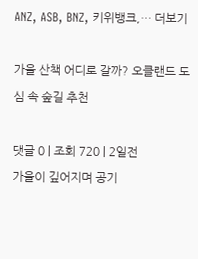ANZ, ASB, BNZ, 키위뱅크,… 더보기

가을 산책 어디로 갈까? 오클랜드 도심 속 숲길 추천

댓글 0 | 조회 720 | 2일전
가을이 깊어지며 공기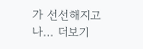가 선선해지고 나… 더보기